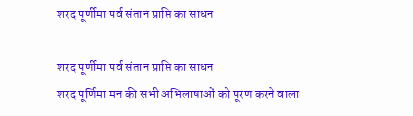शरद पूर्णीमा पर्व संतान प्राप्ति का साधन

शरद पूर्णीमा पर्व संतान प्राप्ति का साधन
शरद पूर्णिमा मन की सभी अभिलाषाओं को पूरण करने वाला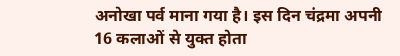अनोखा पर्व माना गया है। इस दिन चंद्रमा अपनी 16 कलाओं से युक्त होता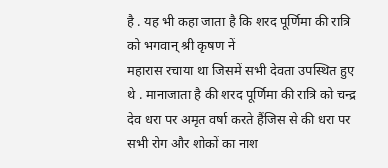है . यह भी कहा जाता है कि शरद पूर्णिमा की रात्रि को भगवान् श्री कृषण नें
महारास रचाया था जिसमें सभी देवता उपस्थित हुए थे . मानाजाता है की शरद पूर्णिमा की रात्रि को चन्द्र देव धरा पर अमृत वर्षा करते हैंजिस से की धरा पर सभी रोग और शोकों का नाश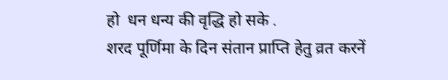हो  धन धन्य की वृद्धि हो सके .
शरद पूर्णिमा के दिन संतान प्राप्ति हेतु व्रत करनें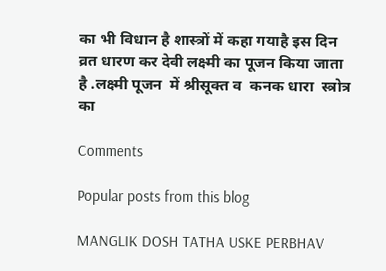का भी विधान है शास्त्रों में कहा गयाहै इस दिन व्रत धारण कर देवी लक्ष्मी का पूजन किया जाता है .लक्ष्मी पूजन  में श्रीसूक्त व  कनक धारा  स्त्रोत्र  का

Comments

Popular posts from this blog

MANGLIK DOSH TATHA USKE PERBHAV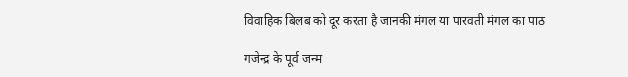विवाहिक बिलब को दूर करता है जानकी मंगल या पारवती मंगल का पाठ

गजेन्द्र के पूर्व जन्म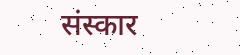संस्कार